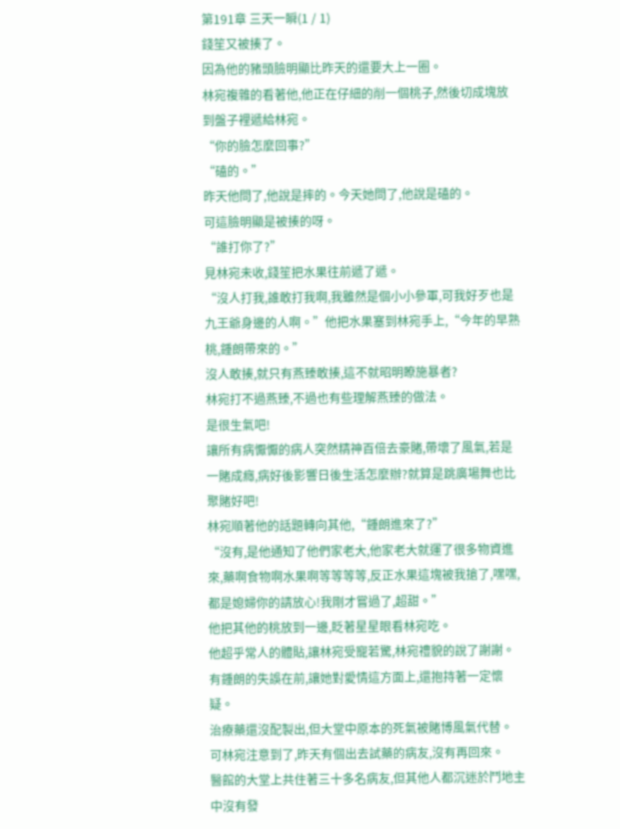第191章 三天一瞬(1 / 1)
錢笙又被揍了。
因為他的豬頭臉明顯比昨天的還要大上一圈。
林宛複雜的看著他,他正在仔細的削一個桃子,然後切成塊放到盤子裡遞給林宛。
“你的臉怎麼回事?”
“磕的。”
昨天他問了,他說是摔的。今天她問了,他說是磕的。
可這臉明顯是被揍的呀。
“誰打你了?”
見林宛未收,錢笙把水果往前遞了遞。
“沒人打我,誰敢打我啊,我雖然是個小小參軍,可我好歹也是九王爺身邊的人啊。”他把水果塞到林宛手上,“今年的早熟桃,鍾朗帶來的。”
沒人敢揍,就只有燕臻敢揍,這不就昭明瞭施暴者?
林宛打不過燕臻,不過也有些理解燕臻的做法。
是很生氣吧!
讓所有病懨懨的病人突然精神百倍去豪賭,帶壞了風氣,若是一賭成癮,病好後影響日後生活怎麼辦?就算是跳廣場舞也比聚賭好吧!
林宛順著他的話題轉向其他,“鍾朗進來了?”
“沒有,是他通知了他們家老大,他家老大就運了很多物資進來,藥啊食物啊水果啊等等等等,反正水果這塊被我搶了,嘿嘿,都是媳婦你的請放心!我剛才嘗過了,超甜。”
他把其他的桃放到一邊,眨著星星眼看林宛吃。
他超乎常人的體貼,讓林宛受寵若驚,林宛禮貌的說了謝謝。有鍾朗的失誤在前,讓她對愛情這方面上,還抱持著一定懷疑。
治療藥還沒配製出,但大堂中原本的死氣被賭博風氣代替。
可林宛注意到了,昨天有個出去試藥的病友,沒有再回來。
醫館的大堂上共住著三十多名病友,但其他人都沉迷於鬥地主中沒有發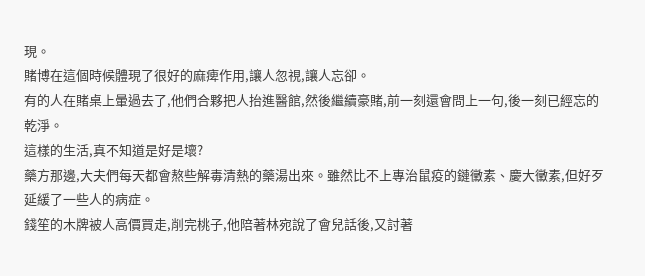現。
賭博在這個時候體現了很好的麻痺作用,讓人忽視,讓人忘卻。
有的人在賭桌上暈過去了,他們合夥把人抬進醫館,然後繼續豪賭,前一刻還會問上一句,後一刻已經忘的乾淨。
這樣的生活,真不知道是好是壞?
藥方那邊,大夫們每天都會熬些解毒清熱的藥湯出來。雖然比不上專治鼠疫的鏈黴素、慶大黴素,但好歹延緩了一些人的病症。
錢笙的木牌被人高價買走,削完桃子,他陪著林宛說了會兒話後,又討著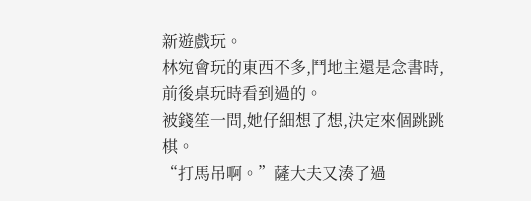新遊戲玩。
林宛會玩的東西不多,鬥地主還是念書時,前後桌玩時看到過的。
被錢笙一問,她仔細想了想,決定來個跳跳棋。
“打馬吊啊。”薩大夫又湊了過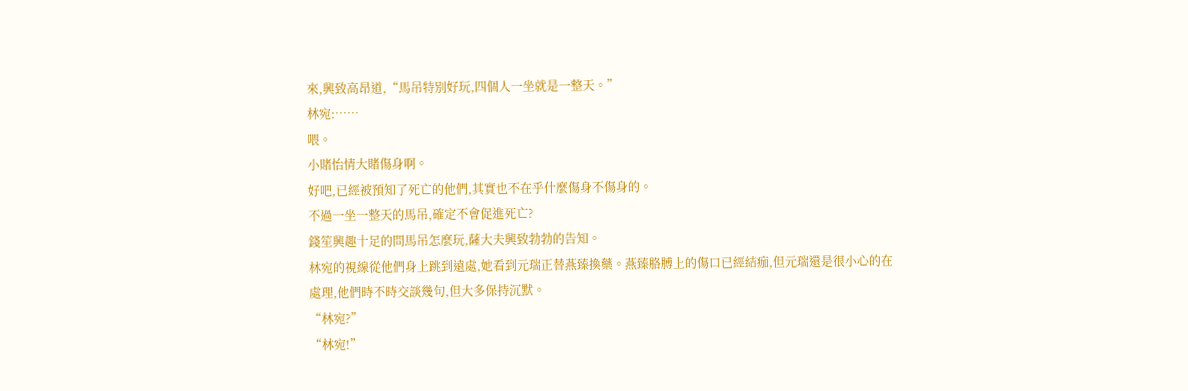來,興致高昂道,“馬吊特別好玩,四個人一坐就是一整天。”
林宛:……
喂。
小賭怡情大賭傷身啊。
好吧,已經被預知了死亡的他們,其實也不在乎什麼傷身不傷身的。
不過一坐一整天的馬吊,確定不會促進死亡?
錢笙興趣十足的問馬吊怎麼玩,薩大夫興致勃勃的告知。
林宛的視線從他們身上跳到遠處,她看到元瑞正替燕臻換藥。燕臻胳膊上的傷口已經結痂,但元瑞還是很小心的在處理,他們時不時交談幾句,但大多保持沉默。
“林宛?”
“林宛!”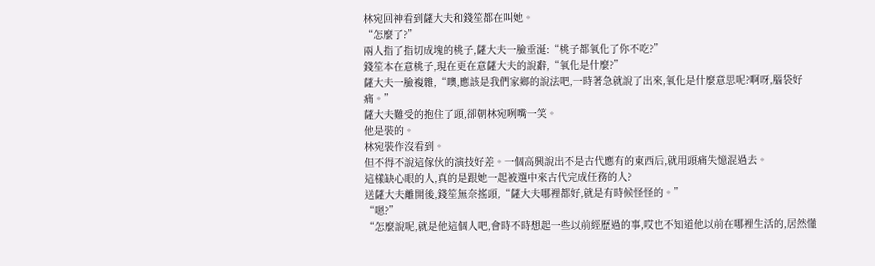林宛回神看到薩大夫和錢笙都在叫她。
“怎麼了?”
兩人指了指切成塊的桃子,薩大夫一臉垂涎:“桃子都氧化了你不吃?”
錢笙本在意桃子,現在更在意薩大夫的說辭,“氧化是什麼?”
薩大夫一臉複雜,“噢,應該是我們家鄉的說法吧,一時著急就說了出來,氧化是什麼意思呢?啊呀,腦袋好痛。”
薩大夫難受的抱住了頭,卻朝林宛咧嘴一笑。
他是裝的。
林宛裝作沒看到。
但不得不說這傢伙的演技好差。一個高興說出不是古代應有的東西后,就用頭痛失憶混過去。
這樣缺心眼的人,真的是跟她一起被選中來古代完成任務的人?
送薩大夫離開後,錢笙無奈搖頭,“薩大夫哪裡都好,就是有時候怪怪的。”
“嗯?”
“怎麼說呢,就是他這個人吧,會時不時想起一些以前經歷過的事,哎也不知道他以前在哪裡生活的,居然懂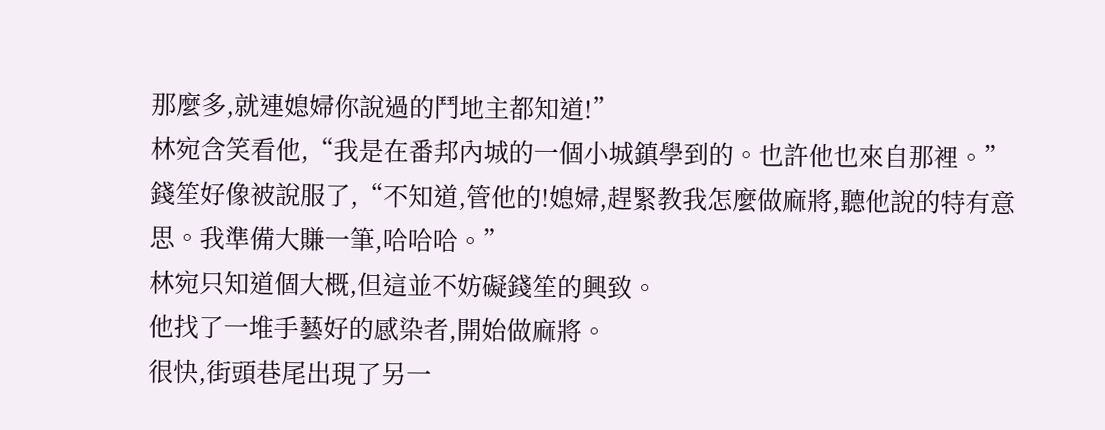那麼多,就連媳婦你說過的鬥地主都知道!”
林宛含笑看他,“我是在番邦內城的一個小城鎮學到的。也許他也來自那裡。”
錢笙好像被說服了,“不知道,管他的!媳婦,趕緊教我怎麼做麻將,聽他說的特有意思。我準備大賺一筆,哈哈哈。”
林宛只知道個大概,但這並不妨礙錢笙的興致。
他找了一堆手藝好的感染者,開始做麻將。
很快,街頭巷尾出現了另一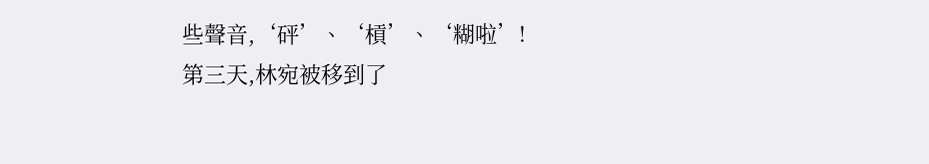些聲音,‘砰’、‘槓’、‘糊啦’!
第三天,林宛被移到了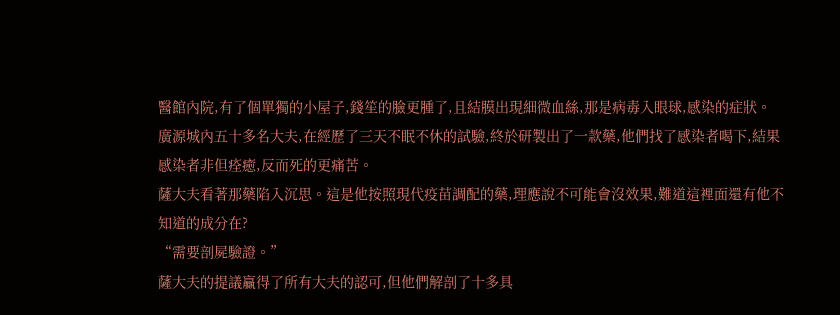醫館內院,有了個單獨的小屋子,錢笙的臉更腫了,且結膜出現細微血絲,那是病毒入眼球,感染的症狀。
廣源城內五十多名大夫,在經歷了三天不眠不休的試驗,終於研製出了一款藥,他們找了感染者喝下,結果感染者非但痊癒,反而死的更痛苦。
薩大夫看著那藥陷入沉思。這是他按照現代疫苗調配的藥,理應說不可能會沒效果,難道這裡面還有他不知道的成分在?
“需要剖屍驗證。”
薩大夫的提議贏得了所有大夫的認可,但他們解剖了十多具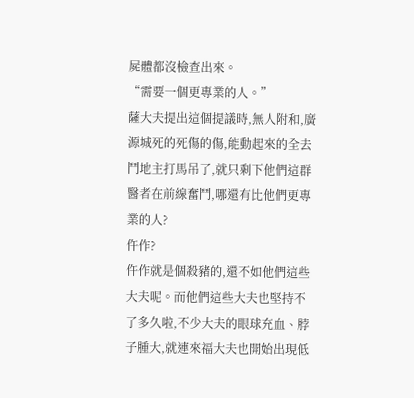屍體都沒檢查出來。
“需要一個更專業的人。”
薩大夫提出這個提議時,無人附和,廣源城死的死傷的傷,能動起來的全去鬥地主打馬吊了,就只剩下他們這群醫者在前線奮鬥,哪還有比他們更專業的人?
仵作?
仵作就是個殺豬的,還不如他們這些大夫呢。而他們這些大夫也堅持不了多久啦,不少大夫的眼球充血、脖子腫大,就連來福大夫也開始出現低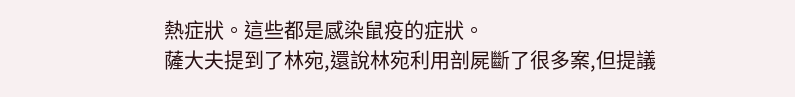熱症狀。這些都是感染鼠疫的症狀。
薩大夫提到了林宛,還說林宛利用剖屍斷了很多案,但提議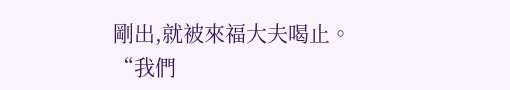剛出,就被來福大夫喝止。
“我們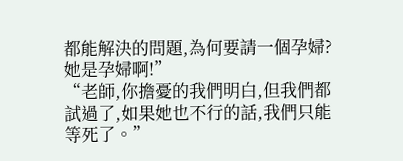都能解決的問題,為何要請一個孕婦?她是孕婦啊!”
“老師,你擔憂的我們明白,但我們都試過了,如果她也不行的話,我們只能等死了。”